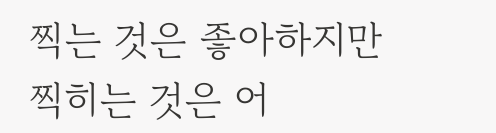찍는 것은 좋아하지만 찍히는 것은 어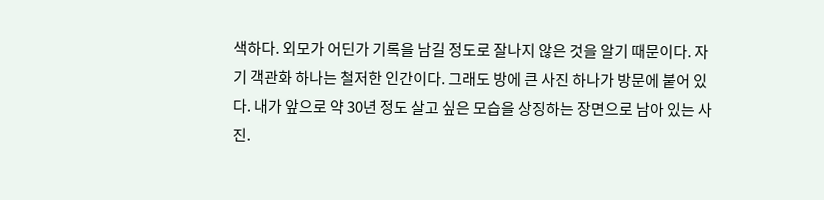색하다. 외모가 어딘가 기록을 남길 정도로 잘나지 않은 것을 알기 때문이다. 자기 객관화 하나는 철저한 인간이다. 그래도 방에 큰 사진 하나가 방문에 붙어 있다. 내가 앞으로 약 30년 정도 살고 싶은 모습을 상징하는 장면으로 남아 있는 사진.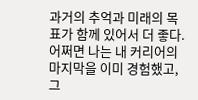과거의 추억과 미래의 목표가 함께 있어서 더 좋다. 어쩌면 나는 내 커리어의 마지막을 이미 경험했고, 그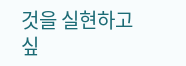것을 실현하고 싶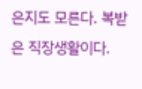은지도 모른다. 복받은 직장생활이다.